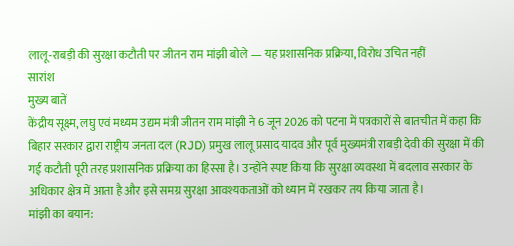लालू-राबड़ी की सुरक्षा कटौती पर जीतन राम मांझी बोले — यह प्रशासनिक प्रक्रिया, विरोध उचित नहीं
सारांश
मुख्य बातें
केंद्रीय सूक्ष्म, लघु एवं मध्यम उद्यम मंत्री जीतन राम मांझी ने 6 जून 2026 को पटना में पत्रकारों से बातचीत में कहा कि बिहार सरकार द्वारा राष्ट्रीय जनता दल (RJD) प्रमुख लालू प्रसाद यादव और पूर्व मुख्यमंत्री राबड़ी देवी की सुरक्षा में की गई कटौती पूरी तरह प्रशासनिक प्रक्रिया का हिस्सा है। उन्होंने स्पष्ट किया कि सुरक्षा व्यवस्था में बदलाव सरकार के अधिकार क्षेत्र में आता है और इसे समग्र सुरक्षा आवश्यकताओं को ध्यान में रखकर तय किया जाता है।
मांझी का बयान: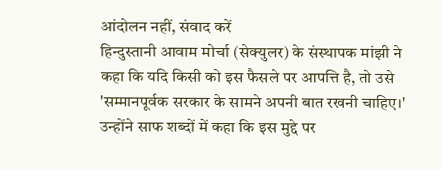आंदोलन नहीं, संवाद करें
हिन्दुस्तानी आवाम मोर्चा (सेक्युलर) के संस्थापक मांझी ने कहा कि यदि किसी को इस फैसले पर आपत्ति है, तो उसे 'सम्मानपूर्वक सरकार के सामने अपनी बात रखनी चाहिए।' उन्होंने साफ शब्दों में कहा कि इस मुद्दे पर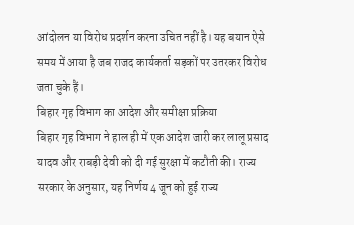आंदोलन या विरोध प्रदर्शन करना उचित नहीं है। यह बयान ऐसे समय में आया है जब राजद कार्यकर्ता सड़कों पर उतरकर विरोध जता चुके हैं।
बिहार गृह विभाग का आदेश और समीक्षा प्रक्रिया
बिहार गृह विभाग ने हाल ही में एक आदेश जारी कर लालू प्रसाद यादव और राबड़ी देवी को दी गई सुरक्षा में कटौती की। राज्य सरकार के अनुसार, यह निर्णय 4 जून को हुई राज्य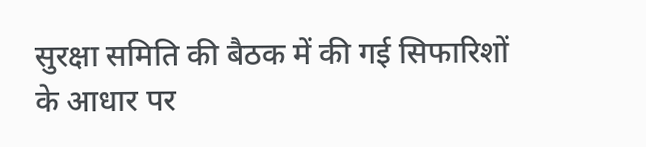सुरक्षा समिति की बैठक में की गई सिफारिशों के आधार पर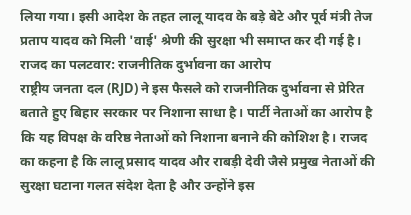लिया गया। इसी आदेश के तहत लालू यादव के बड़े बेटे और पूर्व मंत्री तेज प्रताप यादव को मिली 'वाई' श्रेणी की सुरक्षा भी समाप्त कर दी गई है।
राजद का पलटवार: राजनीतिक दुर्भावना का आरोप
राष्ट्रीय जनता दल (RJD) ने इस फैसले को राजनीतिक दुर्भावना से प्रेरित बताते हुए बिहार सरकार पर निशाना साधा है। पार्टी नेताओं का आरोप है कि यह विपक्ष के वरिष्ठ नेताओं को निशाना बनाने की कोशिश है। राजद का कहना है कि लालू प्रसाद यादव और राबड़ी देवी जैसे प्रमुख नेताओं की सुरक्षा घटाना गलत संदेश देता है और उन्होंने इस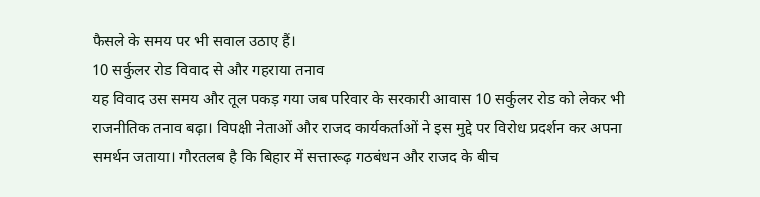फैसले के समय पर भी सवाल उठाए हैं।
10 सर्कुलर रोड विवाद से और गहराया तनाव
यह विवाद उस समय और तूल पकड़ गया जब परिवार के सरकारी आवास 10 सर्कुलर रोड को लेकर भी राजनीतिक तनाव बढ़ा। विपक्षी नेताओं और राजद कार्यकर्ताओं ने इस मुद्दे पर विरोध प्रदर्शन कर अपना समर्थन जताया। गौरतलब है कि बिहार में सत्तारूढ़ गठबंधन और राजद के बीच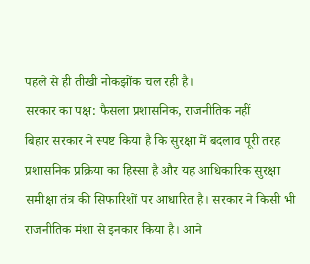पहले से ही तीखी नोकझोंक चल रही है।
सरकार का पक्ष: फैसला प्रशासनिक, राजनीतिक नहीं
बिहार सरकार ने स्पष्ट किया है कि सुरक्षा में बदलाव पूरी तरह प्रशासनिक प्रक्रिया का हिस्सा है और यह आधिकारिक सुरक्षा समीक्षा तंत्र की सिफारिशों पर आधारित है। सरकार ने किसी भी राजनीतिक मंशा से इनकार किया है। आने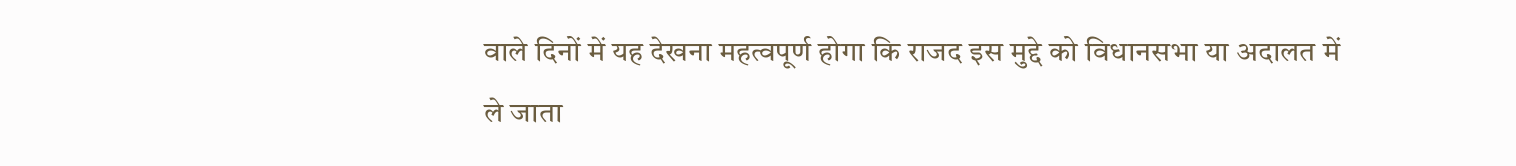वाले दिनों में यह देखना महत्वपूर्ण होगा कि राजद इस मुद्दे को विधानसभा या अदालत में ले जाता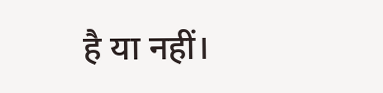है या नहीं।